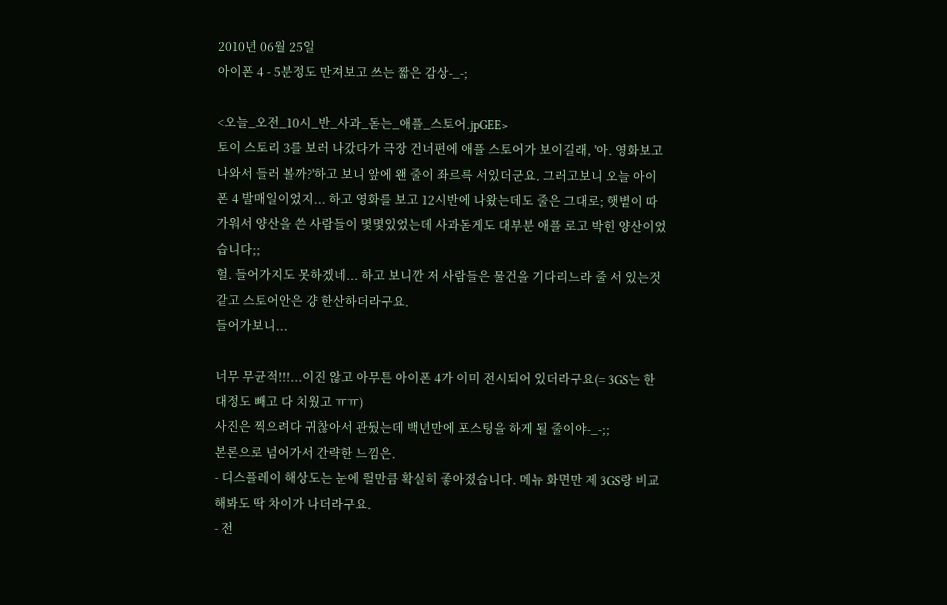2010년 06월 25일
아이폰 4 - 5분정도 만져보고 쓰는 짧은 감상-_-;

<오늘_오전_10시_반_사과_돋는_애플_스토어.jpGEE>
토이 스토리 3를 보러 나갔다가 극장 건너편에 애플 스토어가 보이길래, '아. 영화보고 나와서 들러 볼까?'하고 보니 앞에 왠 줄이 좌르륵 서있더군요. 그러고보니 오늘 아이폰 4 발매일이었지... 하고 영화를 보고 12시반에 나왔는데도 줄은 그대로; 햇볕이 따가워서 양산을 쓴 사람들이 몇몇있었는데 사과돋게도 대부분 애플 로고 박힌 양산이었습니다;;
헐. 들어가지도 못하겠네... 하고 보니깐 저 사람들은 물건을 기다리느라 줄 서 있는것 같고 스토어안은 걍 한산하더라구요.
들어가보니...

너무 무균적!!!...이진 않고 아무튼 아이폰 4가 이미 전시되어 있더라구요(= 3GS는 한대정도 빼고 다 치웠고 ㅠㅠ)
사진은 찍으려다 귀찮아서 관뒀는데 백년만에 포스팅을 하게 될 줄이야-_-;;
본론으로 넘어가서 간략한 느낌은.
- 디스플레이 해상도는 눈에 띌만큼 확실히 좋아졌습니다. 메뉴 화면만 제 3GS랑 비교해봐도 딱 차이가 나더라구요.
- 전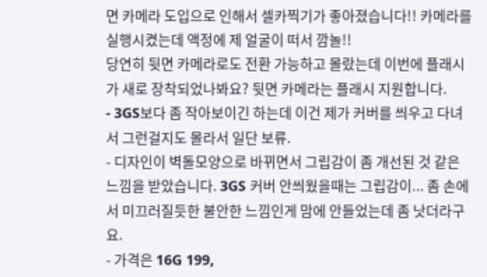면 카메라 도입으로 인해서 셀카찍기가 좋아졌습니다!! 카메라를 실행시켰는데 액정에 제 얼굴이 떠서 깜놀!!
당연히 뒷면 카메라로도 전환 가능하고 몰랐는데 이번에 플래시가 새로 장착되었나봐요? 뒷면 카메라는 플래시 지원합니다.
- 3GS보다 좀 작아보이긴 하는데 이건 제가 커버를 씌우고 다녀서 그런걸지도 몰라서 일단 보류.
- 디자인이 벽돌모양으로 바뀌면서 그립감이 좀 개선된 것 같은 느낌을 받았습니다. 3GS 커버 안씌웠을때는 그립감이... 좀 손에서 미끄러질듯한 불안한 느낌인게 맘에 안들었는데 좀 낫더라구요.
- 가격은 16G 199,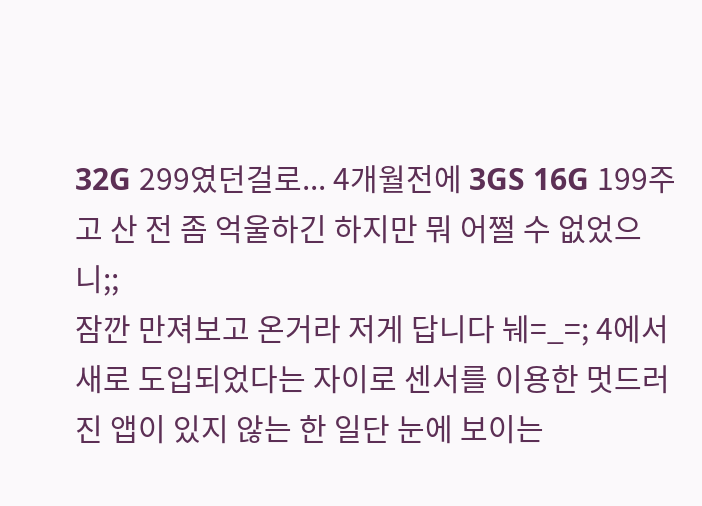32G 299였던걸로... 4개월전에 3GS 16G 199주고 산 전 좀 억울하긴 하지만 뭐 어쩔 수 없었으니;;
잠깐 만져보고 온거라 저게 답니다 눼=_=; 4에서 새로 도입되었다는 자이로 센서를 이용한 멋드러진 앱이 있지 않는 한 일단 눈에 보이는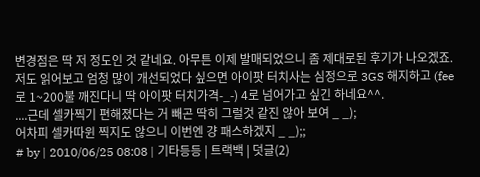변경점은 딱 저 정도인 것 같네요. 아무튼 이제 발매되었으니 좀 제대로된 후기가 나오겠죠. 저도 읽어보고 엄청 많이 개선되었다 싶으면 아이팟 터치사는 심정으로 3GS 해지하고 (fee로 1~200불 깨진다니 딱 아이팟 터치가격-_-) 4로 넘어가고 싶긴 하네요^^.
....근데 셀카찍기 편해졌다는 거 빼곤 딱히 그럴것 같진 않아 보여 _ _);
어차피 셀카따윈 찍지도 않으니 이번엔 걍 패스하겠지 _ _);;
# by | 2010/06/25 08:08 | 기타등등 | 트랙백 | 덧글(2)